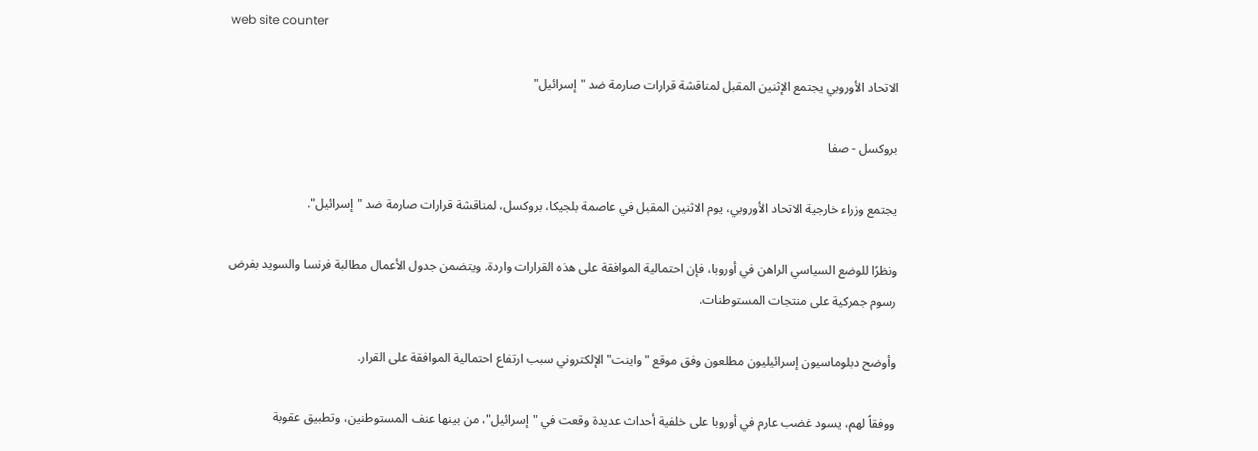web site counter

الاتحاد الأوروبي يجتمع الإثنين المقبل لمناقشة قرارات صارمة ضد "إسرائيل"

بروكسل - صفا

يجتمع وزراء خارجية الاتحاد الأوروبي، يوم الاثنين المقبل في عاصمة بلجيكا، بروكسل، لمناقشة قرارات صارمة ضد "إسرائيل".

ونظرًا للوضع السياسي الراهن في أوروبا، فإن احتمالية الموافقة على هذه القرارات واردة. ويتضمن جدول الأعمال مطالبة فرنسا والسويد بفرض رسوم جمركية على منتجات المستوطنات.

وأوضح دبلوماسيون إسرائيليون مطلعون وفق موقع "واينت" الإلكتروني سبب ارتفاع احتمالية الموافقة على القرار.

ووفقاً لهم، يسود غضب عارم في أوروبا على خلفية أحداث عديدة وقعت في "إسرائيل"، من بينها عنف المستوطنين، وتطبيق عقوبة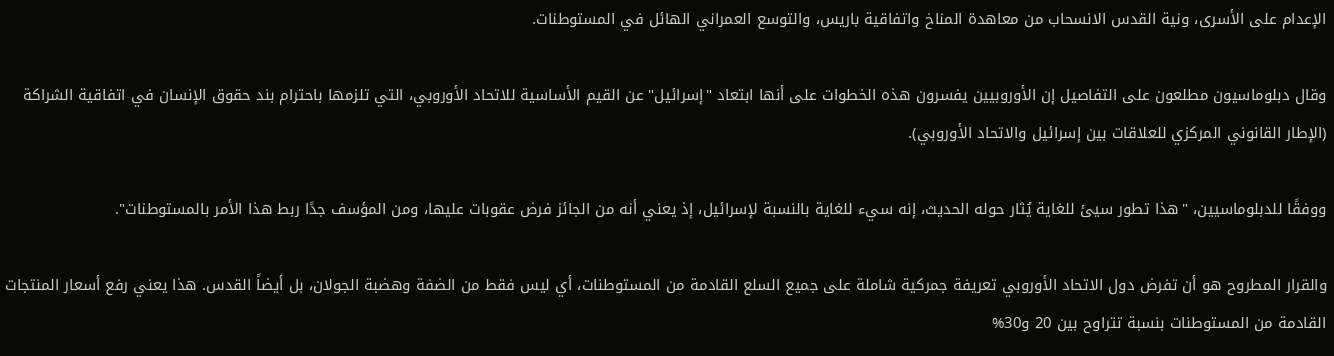الإعدام على الأسرى، ونية القدس الانسحاب من معاهدة المناخ واتفاقية باريس، والتوسع العمراني الهائل في المستوطنات.

وقال دبلوماسيون مطلعون على التفاصيل إن الأوروبيين يفسرون هذه الخطوات على أنها ابتعاد "إسرائيل" عن القيم الأساسية للاتحاد الأوروبي، التي تلزمها باحترام بند حقوق الإنسان في اتفاقية الشراكة (الإطار القانوني المركزي للعلاقات بين إسرائيل والاتحاد الأوروبي).

ووفقًا للدبلوماسيين، "هذا تطور سيئ للغاية يُثار حوله الحديث، إنه سيء للغاية بالنسبة لإسرائيل، إذ يعني أنه من الجائز فرض عقوبات عليها، ومن المؤسف جدًا ربط هذا الأمر بالمستوطنات".

والقرار المطروح هو أن تفرض دول الاتحاد الأوروبي تعريفة جمركية شاملة على جميع السلع القادمة من المستوطنات، أي ليس فقط من الضفة وهضبة الجولان، بل أيضاً القدس. هذا يعني رفع أسعار المنتجات القادمة من المستوطنات بنسبة تتراوح بين 20 و30%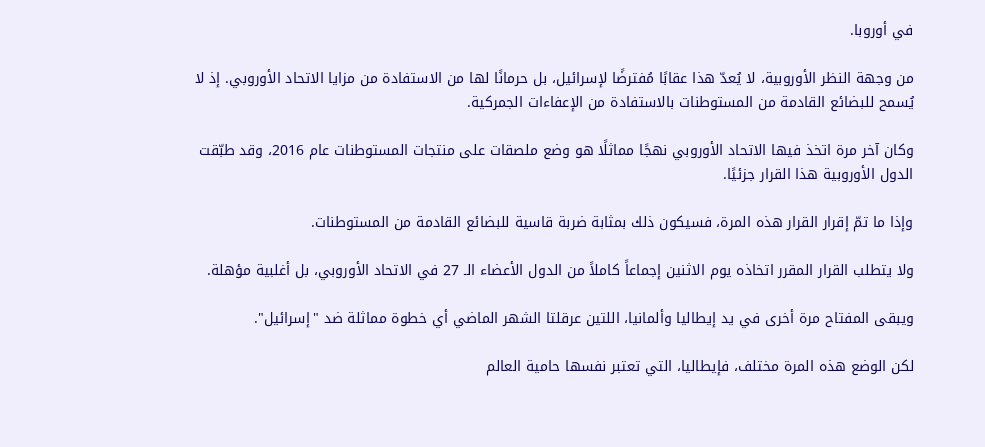في أوروبا.

من وجهة النظر الأوروبية، لا يُعدّ هذا عقابًا مُفترضًا لإسرائيل، بل حرمانًا لها من الاستفادة من مزايا الاتحاد الأوروبي. إذ لا يُسمح للبضائع القادمة من المستوطنات بالاستفادة من الإعفاءات الجمركية.

وكان آخر مرة اتخذ فيها الاتحاد الأوروبي نهجًا مماثلًا هو وضع ملصقات على منتجات المستوطنات عام 2016، وقد طبّقت الدول الأوروبية هذا القرار جزئيًا.

وإذا ما تمّ إقرار القرار هذه المرة، فسيكون ذلك بمثابة ضربة قاسية للبضائع القادمة من المستوطنات.

ولا يتطلب القرار المقرر اتخاذه يوم الاثنين إجماعاً كاملاً من الدول الأعضاء الـ 27 في الاتحاد الأوروبي، بل أغلبية مؤهلة.

ويبقى المفتاح مرة أخرى في يد إيطاليا وألمانيا، اللتين عرقلتا الشهر الماضي أي خطوة مماثلة ضد "إسرائيل".

لكن الوضع هذه المرة مختلف، فإيطاليا، التي تعتبر نفسها حامية العالم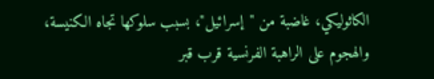الكاثوليكي، غاضبة من "إسرائيل"، بسبب سلوكها تجاه الكنيسة، والهجوم على الراهبة الفرنسية قرب قبر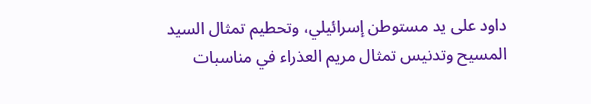داود على يد مستوطن إسرائيلي، وتحطيم تمثال السيد المسيح وتدنيس تمثال مريم العذراء في مناسبات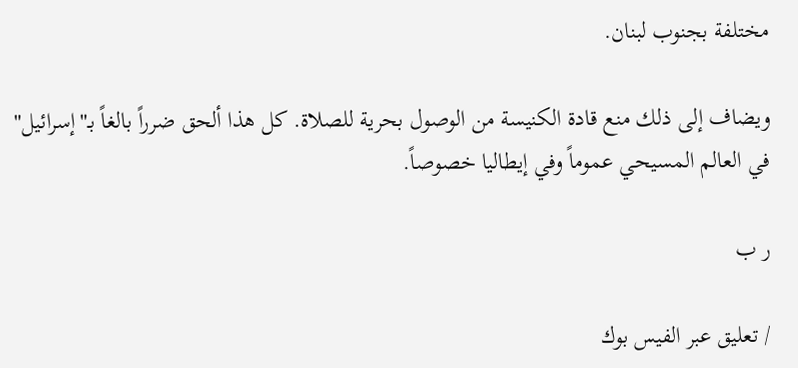مختلفة بجنوب لبنان.

ويضاف إلى ذلك منع قادة الكنيسة من الوصول بحرية للصلاة. كل هذا ألحق ضرراً بالغاً بـ"إسرائيل" في العالم المسيحي عموماً وفي إيطاليا خصوصاً.

ر ب

/ تعليق عبر الفيس بوك